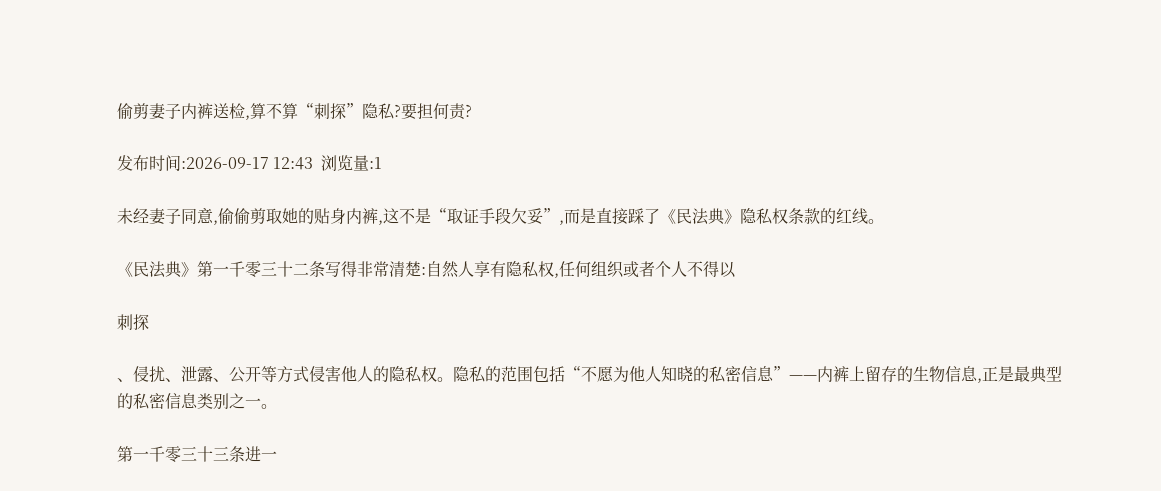偷剪妻子内裤送检,算不算“刺探”隐私?要担何责?

发布时间:2026-09-17 12:43  浏览量:1

未经妻子同意,偷偷剪取她的贴身内裤,这不是“取证手段欠妥”,而是直接踩了《民法典》隐私权条款的红线。

《民法典》第一千零三十二条写得非常清楚:自然人享有隐私权,任何组织或者个人不得以

刺探

、侵扰、泄露、公开等方式侵害他人的隐私权。隐私的范围包括“不愿为他人知晓的私密信息”——内裤上留存的生物信息,正是最典型的私密信息类别之一。

第一千零三十三条进一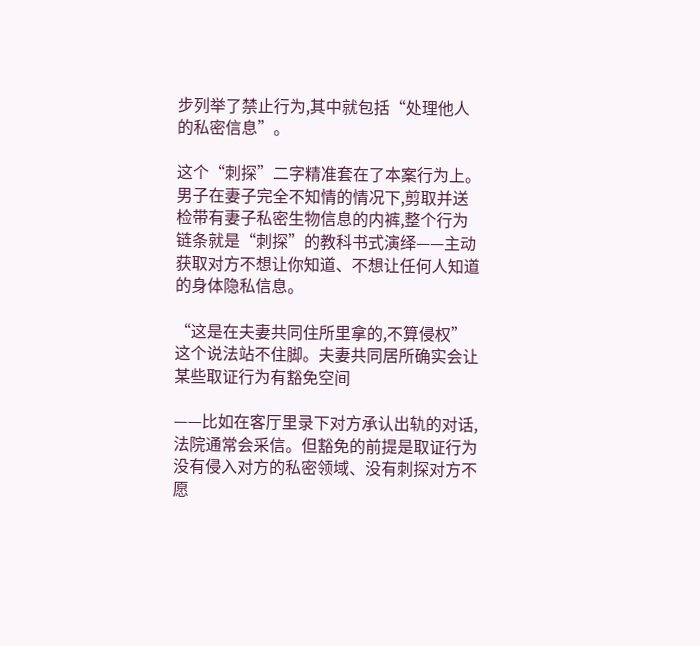步列举了禁止行为,其中就包括“处理他人的私密信息”。

这个“刺探”二字精准套在了本案行为上。男子在妻子完全不知情的情况下,剪取并送检带有妻子私密生物信息的内裤,整个行为链条就是“刺探”的教科书式演绎——主动获取对方不想让你知道、不想让任何人知道的身体隐私信息。

“这是在夫妻共同住所里拿的,不算侵权”这个说法站不住脚。夫妻共同居所确实会让某些取证行为有豁免空间

——比如在客厅里录下对方承认出轨的对话,法院通常会采信。但豁免的前提是取证行为没有侵入对方的私密领域、没有刺探对方不愿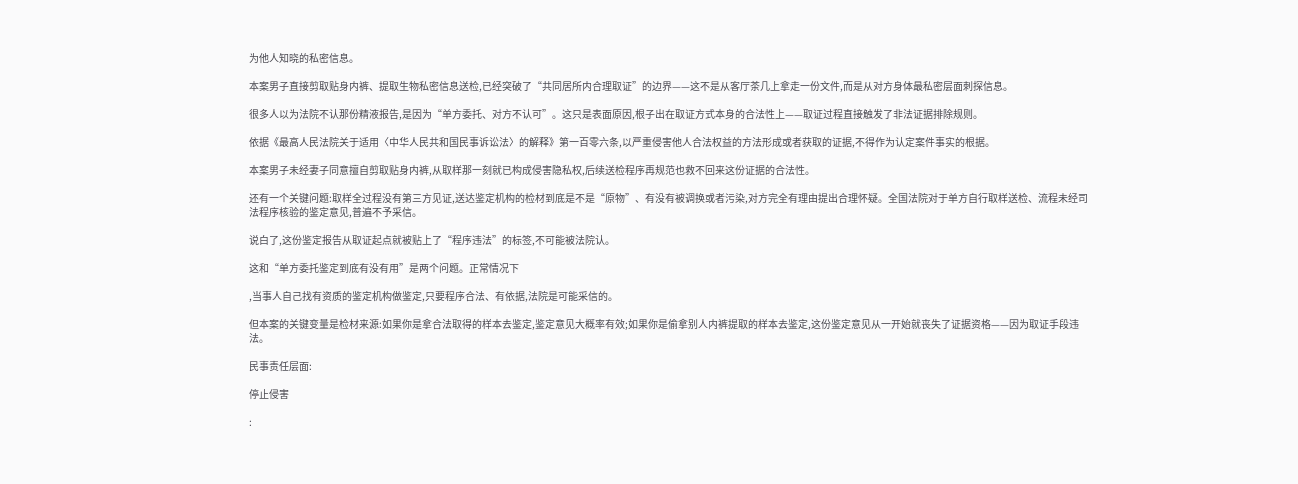为他人知晓的私密信息。

本案男子直接剪取贴身内裤、提取生物私密信息送检,已经突破了“共同居所内合理取证”的边界——这不是从客厅茶几上拿走一份文件,而是从对方身体最私密层面刺探信息。

很多人以为法院不认那份精液报告,是因为“单方委托、对方不认可”。这只是表面原因,根子出在取证方式本身的合法性上——取证过程直接触发了非法证据排除规则。

依据《最高人民法院关于适用〈中华人民共和国民事诉讼法〉的解释》第一百零六条,以严重侵害他人合法权益的方法形成或者获取的证据,不得作为认定案件事实的根据。

本案男子未经妻子同意擅自剪取贴身内裤,从取样那一刻就已构成侵害隐私权,后续送检程序再规范也救不回来这份证据的合法性。

还有一个关键问题:取样全过程没有第三方见证,送达鉴定机构的检材到底是不是“原物”、有没有被调换或者污染,对方完全有理由提出合理怀疑。全国法院对于单方自行取样送检、流程未经司法程序核验的鉴定意见,普遍不予采信。

说白了,这份鉴定报告从取证起点就被贴上了“程序违法”的标签,不可能被法院认。

这和“单方委托鉴定到底有没有用”是两个问题。正常情况下

,当事人自己找有资质的鉴定机构做鉴定,只要程序合法、有依据,法院是可能采信的。

但本案的关键变量是检材来源:如果你是拿合法取得的样本去鉴定,鉴定意见大概率有效;如果你是偷拿别人内裤提取的样本去鉴定,这份鉴定意见从一开始就丧失了证据资格——因为取证手段违法。

民事责任层面:

停止侵害

: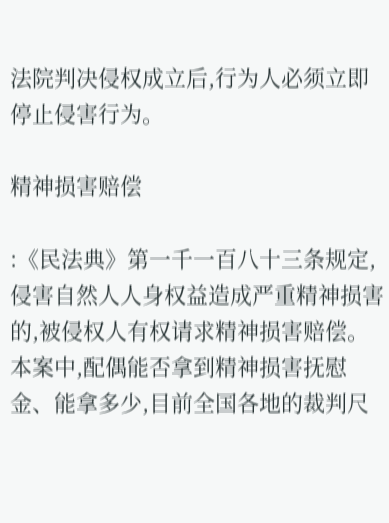法院判决侵权成立后,行为人必须立即停止侵害行为。

精神损害赔偿

:《民法典》第一千一百八十三条规定,侵害自然人人身权益造成严重精神损害的,被侵权人有权请求精神损害赔偿。本案中,配偶能否拿到精神损害抚慰金、能拿多少,目前全国各地的裁判尺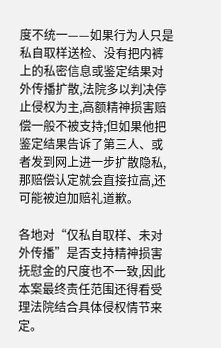度不统一——如果行为人只是私自取样送检、没有把内裤上的私密信息或鉴定结果对外传播扩散,法院多以判决停止侵权为主,高额精神损害赔偿一般不被支持;但如果他把鉴定结果告诉了第三人、或者发到网上进一步扩散隐私,那赔偿认定就会直接拉高,还可能被迫加赔礼道歉。

各地对“仅私自取样、未对外传播”是否支持精神损害抚慰金的尺度也不一致,因此本案最终责任范围还得看受理法院结合具体侵权情节来定。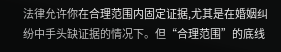法律允许你在合理范围内固定证据,尤其是在婚姻纠纷中手头缺证据的情况下。但“合理范围”的底线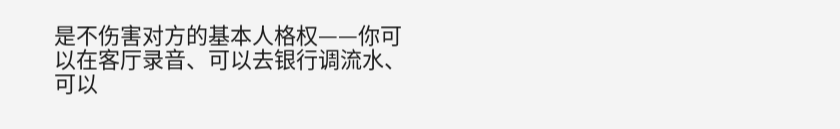是不伤害对方的基本人格权——你可以在客厅录音、可以去银行调流水、可以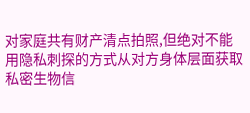对家庭共有财产清点拍照,但绝对不能用隐私刺探的方式从对方身体层面获取私密生物信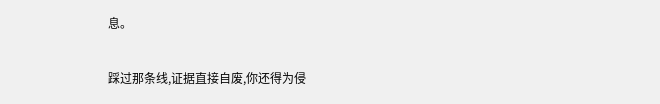息。

踩过那条线,证据直接自废,你还得为侵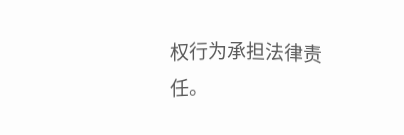权行为承担法律责任。